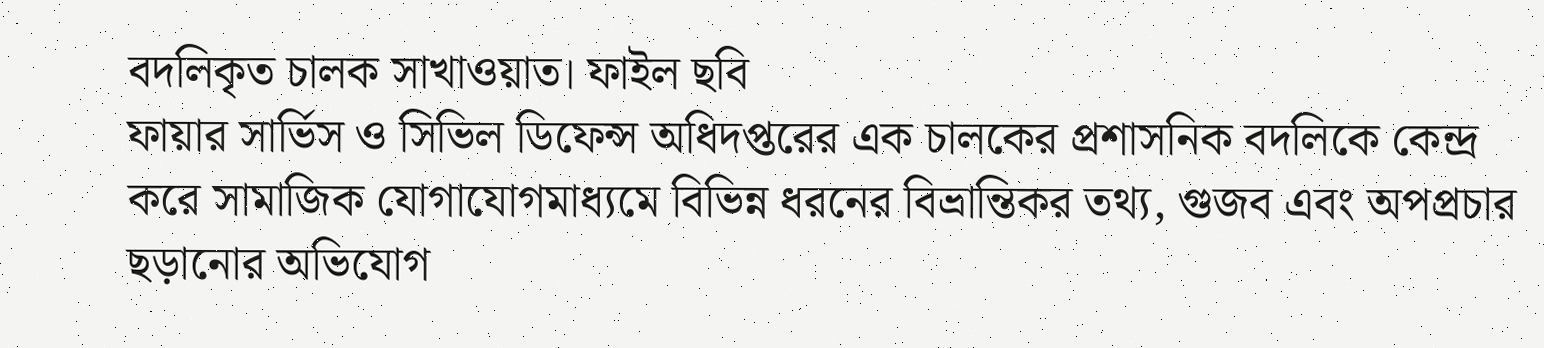বদলিকৃত চালক সাখাওয়াত। ফাইল ছবি
ফায়ার সার্ভিস ও সিভিল ডিফেন্স অধিদপ্তরের এক চালকের প্রশাসনিক বদলিকে কেন্দ্র করে সামাজিক যোগাযোগমাধ্যমে বিভিন্ন ধরনের বিভ্রান্তিকর তথ্য, গুজব এবং অপপ্রচার ছড়ানোর অভিযোগ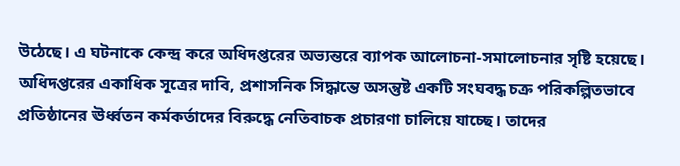উঠেছে। এ ঘটনাকে কেন্দ্র করে অধিদপ্তরের অভ্যন্তরে ব্যাপক আলোচনা-সমালোচনার সৃষ্টি হয়েছে।
অধিদপ্তরের একাধিক সূত্রের দাবি, প্রশাসনিক সিদ্ধান্তে অসন্তুষ্ট একটি সংঘবদ্ধ চক্র পরিকল্পিতভাবে প্রতিষ্ঠানের ঊর্ধ্বতন কর্মকর্তাদের বিরুদ্ধে নেতিবাচক প্রচারণা চালিয়ে যাচ্ছে। তাদের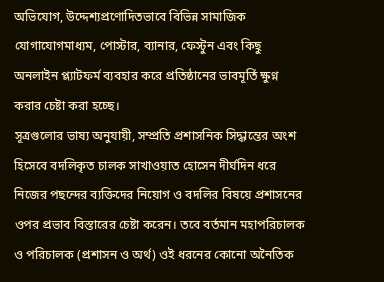অভিযোগ, উদ্দেশ্যপ্রণোদিতভাবে বিভিন্ন সামাজিক যোগাযোগমাধ্যম, পোস্টার, ব্যানার, ফেস্টুন এবং কিছু অনলাইন প্ল্যাটফর্ম ব্যবহার করে প্রতিষ্ঠানের ভাবমূর্তি ক্ষুণ্ন করার চেষ্টা করা হচ্ছে।
সূত্রগুলোর ভাষ্য অনুযায়ী, সম্প্রতি প্রশাসনিক সিদ্ধান্তের অংশ হিসেবে বদলিকৃত চালক সাখাওয়াত হোসেন দীর্ঘদিন ধরে নিজের পছন্দের ব্যক্তিদের নিয়োগ ও বদলির বিষয়ে প্রশাসনের ওপর প্রভাব বিস্তারের চেষ্টা করেন। তবে বর্তমান মহাপরিচালক ও পরিচালক (প্রশাসন ও অর্থ) ওই ধরনের কোনো অনৈতিক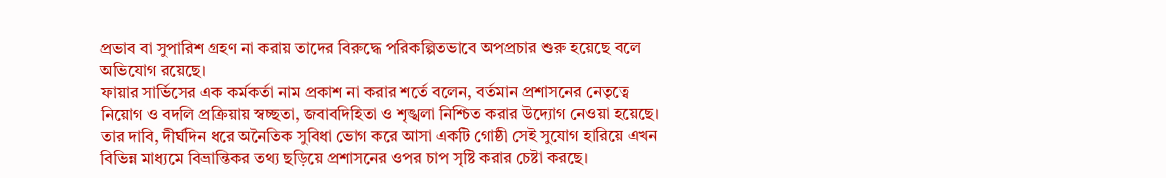প্রভাব বা সুপারিশ গ্রহণ না করায় তাদের বিরুদ্ধে পরিকল্পিতভাবে অপপ্রচার শুরু হয়েছে বলে অভিযোগ রয়েছে।
ফায়ার সার্ভিসের এক কর্মকর্তা নাম প্রকাশ না করার শর্তে বলেন, বর্তমান প্রশাসনের নেতৃত্বে নিয়োগ ও বদলি প্রক্রিয়ায় স্বচ্ছতা, জবাবদিহিতা ও শৃঙ্খলা নিশ্চিত করার উদ্যোগ নেওয়া হয়েছে। তার দাবি, দীর্ঘদিন ধরে অনৈতিক সুবিধা ভোগ করে আসা একটি গোষ্ঠী সেই সুযোগ হারিয়ে এখন বিভিন্ন মাধ্যমে বিভ্রান্তিকর তথ্য ছড়িয়ে প্রশাসনের ওপর চাপ সৃষ্টি করার চেষ্টা করছে।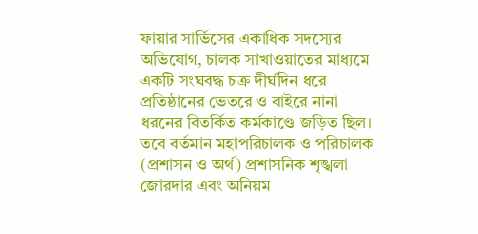ফায়ার সার্ভিসের একাধিক সদস্যের অভিযোগ, চালক সাখাওয়াতের মাধ্যমে একটি সংঘবদ্ধ চক্র দীর্ঘদিন ধরে প্রতিষ্ঠানের ভেতরে ও বাইরে নানা ধরনের বিতর্কিত কর্মকাণ্ডে জড়িত ছিল। তবে বর্তমান মহাপরিচালক ও পরিচালক (প্রশাসন ও অর্থ) প্রশাসনিক শৃঙ্খলা জোরদার এবং অনিয়ম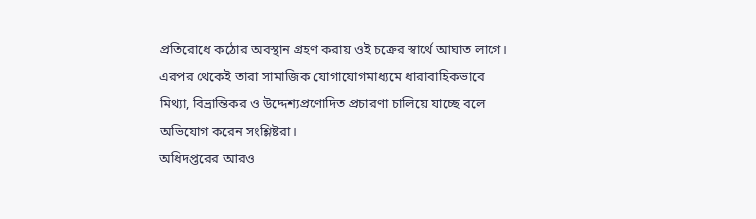প্রতিরোধে কঠোর অবস্থান গ্রহণ করায় ওই চক্রের স্বার্থে আঘাত লাগে। এরপর থেকেই তারা সামাজিক যোগাযোগমাধ্যমে ধারাবাহিকভাবে মিথ্যা, বিভ্রান্তিকর ও উদ্দেশ্যপ্রণোদিত প্রচারণা চালিয়ে যাচ্ছে বলে অভিযোগ করেন সংশ্লিষ্টরা।
অধিদপ্তরের আরও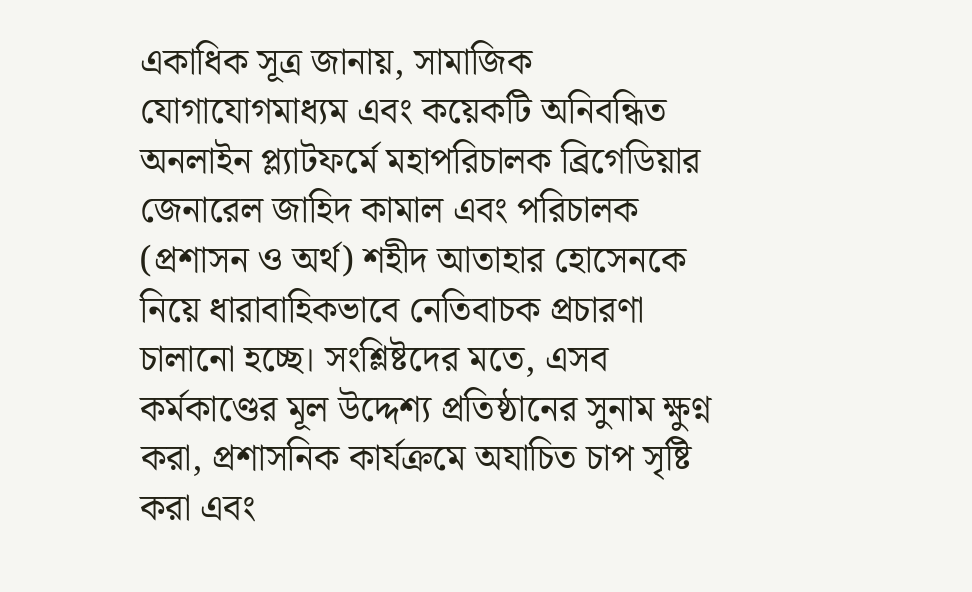একাধিক সূত্র জানায়, সামাজিক যোগাযোগমাধ্যম এবং কয়েকটি অনিবন্ধিত অনলাইন প্ল্যাটফর্মে মহাপরিচালক ব্রিগেডিয়ার জেনারেল জাহিদ কামাল এবং পরিচালক (প্রশাসন ও অর্থ) শহীদ আতাহার হোসেনকে নিয়ে ধারাবাহিকভাবে নেতিবাচক প্রচারণা চালানো হচ্ছে। সংশ্লিষ্টদের মতে, এসব কর্মকাণ্ডের মূল উদ্দেশ্য প্রতিষ্ঠানের সুনাম ক্ষুণ্ন করা, প্রশাসনিক কার্যক্রমে অযাচিত চাপ সৃষ্টি করা এবং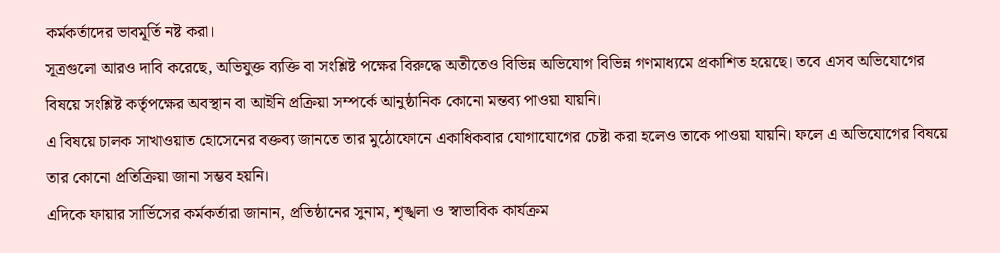কর্মকর্তাদের ভাবমূর্তি নষ্ট করা।
সূত্রগুলো আরও দাবি করেছে, অভিযুক্ত ব্যক্তি বা সংশ্লিষ্ট পক্ষের বিরুদ্ধে অতীতেও বিভিন্ন অভিযোগ বিভিন্ন গণমাধ্যমে প্রকাশিত হয়েছে। তবে এসব অভিযোগের বিষয়ে সংশ্লিষ্ট কর্তৃপক্ষের অবস্থান বা আইনি প্রক্রিয়া সম্পর্কে আনুষ্ঠানিক কোনো মন্তব্য পাওয়া যায়নি।
এ বিষয়ে চালক সাখাওয়াত হোসেনের বক্তব্য জানতে তার মুঠোফোনে একাধিকবার যোগাযোগের চেষ্টা করা হলেও তাকে পাওয়া যায়নি। ফলে এ অভিযোগের বিষয়ে তার কোনো প্রতিক্রিয়া জানা সম্ভব হয়নি।
এদিকে ফায়ার সার্ভিসের কর্মকর্তারা জানান, প্রতিষ্ঠানের সুনাম, শৃঙ্খলা ও স্বাভাবিক কার্যক্রম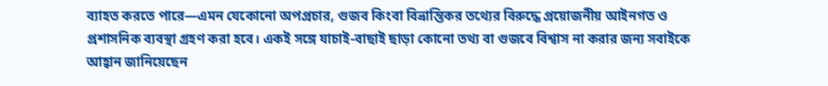ব্যাহত করতে পারে—এমন যেকোনো অপপ্রচার, গুজব কিংবা বিভ্রান্তিকর তথ্যের বিরুদ্ধে প্রয়োজনীয় আইনগত ও প্রশাসনিক ব্যবস্থা গ্রহণ করা হবে। একই সঙ্গে যাচাই-বাছাই ছাড়া কোনো তথ্য বা গুজবে বিশ্বাস না করার জন্য সবাইকে আহ্বান জানিয়েছেন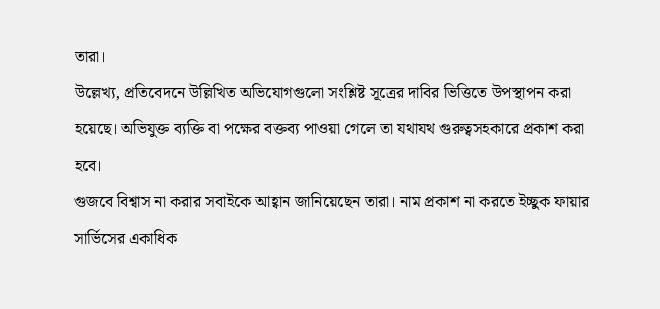তারা।
উল্লেখ্য, প্রতিবেদনে উল্লিখিত অভিযোগগুলো সংশ্লিষ্ট সূত্রের দাবির ভিত্তিতে উপস্থাপন করা হয়েছে। অভিযুক্ত ব্যক্তি বা পক্ষের বক্তব্য পাওয়া গেলে তা যথাযথ গুরুত্বসহকারে প্রকাশ করা হবে।
গুজবে বিশ্বাস না করার সবাইকে আহ্বান জানিয়েছেন তারা। নাম প্রকাশ না করতে ইচ্ছুক ফায়ার সার্ভিসের একাধিক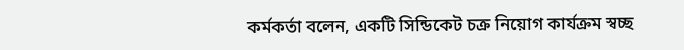কর্মকর্তা বলেন, একটি সিন্ডিকেট চক্র নিয়োগ কার্যক্রম স্বচ্ছ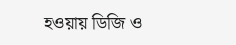হওয়ায় ডিজি ও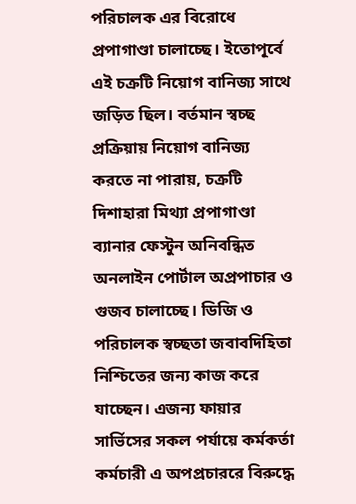পরিচালক এর বিরোধে প্রপাগাণ্ডা চালাচ্ছে। ইতোপূর্বে এই চক্রটি নিয়োগ বানিজ্য সাথে জড়িত ছিল। বর্তমান স্বচ্ছ প্রক্রিয়ায় নিয়োগ বানিজ্য করতে না পারায়, চক্রটি দিশাহারা মিথ্যা প্রপাগাণ্ডা ব্যানার ফেস্টুন অনিবন্ধিত অনলাইন পোর্টাল অপ্রপাচার ও গুজব চালাচ্ছে। ডিজি ও পরিচালক স্বচ্ছতা জবাবদিহিতা নিশ্চিতের জন্য কাজ করে যাচ্ছেন। এজন্য ফায়ার সার্ভিসের সকল পর্যায়ে কর্মকর্তা কর্মচারী এ অপপ্রচাররে বিরুদ্ধে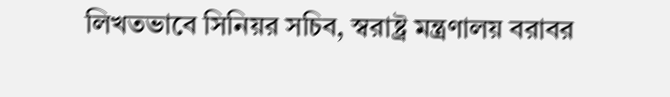লিখতভাবে সিনিয়র সচিব, স্বরাষ্ট্র মন্ত্রণালয় বরাবর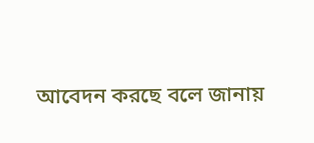আবেদন করছে বলে জানায়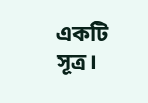একটি সূত্র।